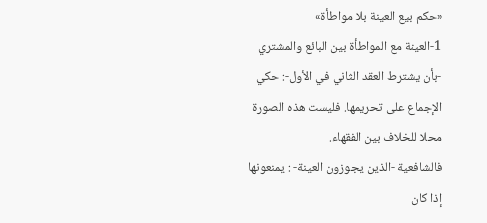«حكم بيع العينة بلا مواطأة»
1-العينة مع المواطأة بين البائع والمشتري -بأن يشترط العقد الثاني في الأول-: حكي الإجماع على تحريمها. فليست هذه الصورة محلا للخلاف بين الفقهاء.
فالشافعية -الذين يجوزون العينة- : يمنعونها إذا كان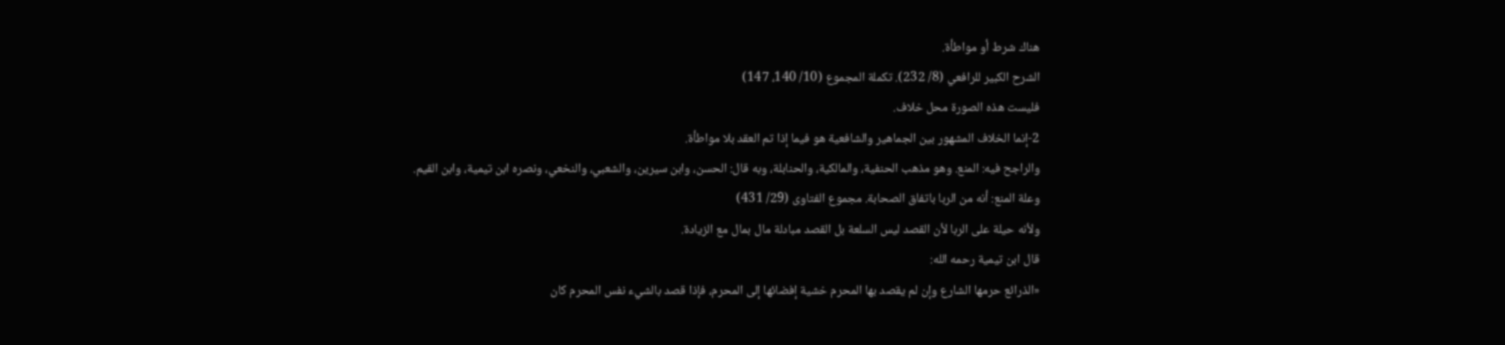هناك شرط أو مواطأة.
الشرح الكبير للرافعي (8/ 232). تكملة المجموع (10/ 140، 147)
فليست هذه الصورة محل خلاف.
2-إنما الخلاف المشهور بين الجماهير والشافعية هو فيما إذا تم العقد بلا مواطأة.
والراجح فيه: المنع. وهو مذهب الحنفية، والمالكية، والحنابلة، وبه قال: الحسن، وابن سيرين، والشعبي، والنخعي، ونصره ابن تيمية، وابن القيم.
وعلة المنع: أنه من الربا باتفاق الصحابة. مجموع الفتاوى (29/ 431)
ولأنه حيلة على الربا لأن القصد ليس السلعة بل القصد مبادلة مال بمال مع الزيادة.
قال ابن تيمية رحمه الله:
«الذرائع حرمها الشارع وإن لم يقصد بها المحرم خشية إفضائها إلى المحرم، فإذا قصد بالشيء نفس المحرم كان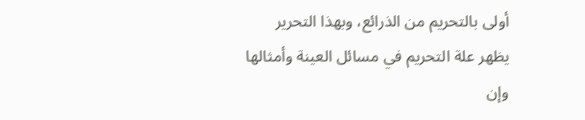أولى بالتحريم من الذرائع، وبهذا التحرير يظهر علة التحريم في مسائل العينة وأمثالها وإن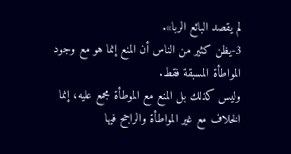لم يقصد البائع الربا».
3-يظن كثير من الناس أن المنع إنما هو مع وجود المواطأة المسبقة فقط.
وليس كذلك بل المنع مع الموطأة مجمع عليه، إنما الخلاف مع غير المواطأة والراجح فيها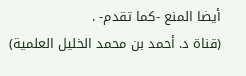أيضا المنع -كما تقدم- .
(قناة د. أحمد بن محمد الخليل العلمية)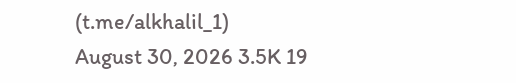(t.me/alkhalil_1)
August 30, 2026 3.5K 19